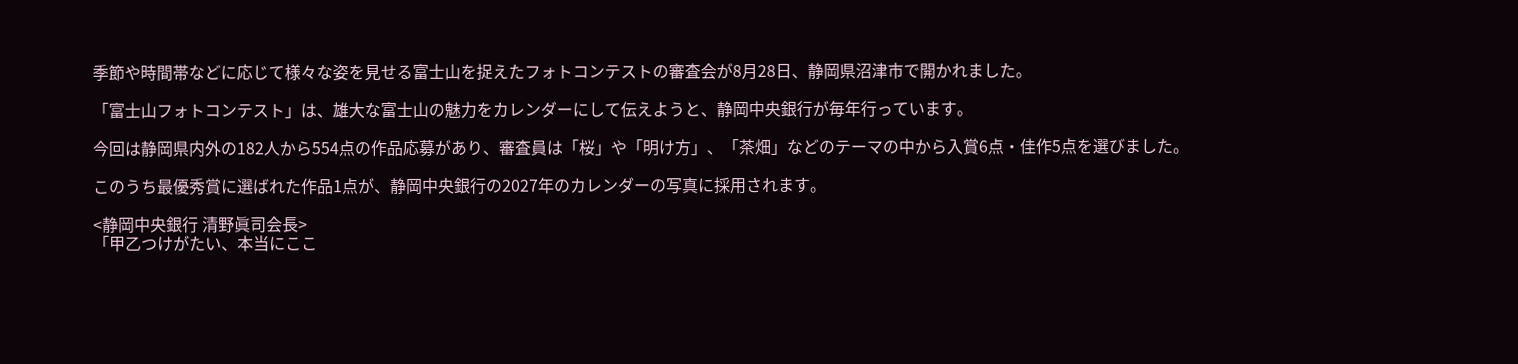季節や時間帯などに応じて様々な姿を見せる富士山を捉えたフォトコンテストの審査会が8月28日、静岡県沼津市で開かれました。

「富士山フォトコンテスト」は、雄大な富士山の魅力をカレンダーにして伝えようと、静岡中央銀行が毎年行っています。

今回は静岡県内外の182人から554点の作品応募があり、審査員は「桜」や「明け方」、「茶畑」などのテーマの中から入賞6点・佳作5点を選びました。

このうち最優秀賞に選ばれた作品1点が、静岡中央銀行の2027年のカレンダーの写真に採用されます。

<静岡中央銀行 清野眞司会長>
「甲乙つけがたい、本当にここ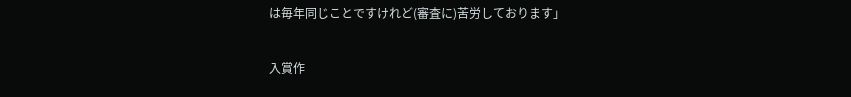は毎年同じことですけれど(審査に)苦労しております」

入賞作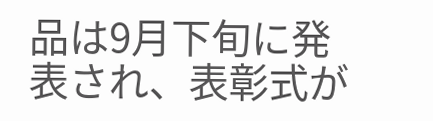品は9月下旬に発表され、表彰式が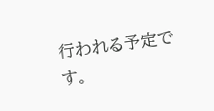行われる予定です。